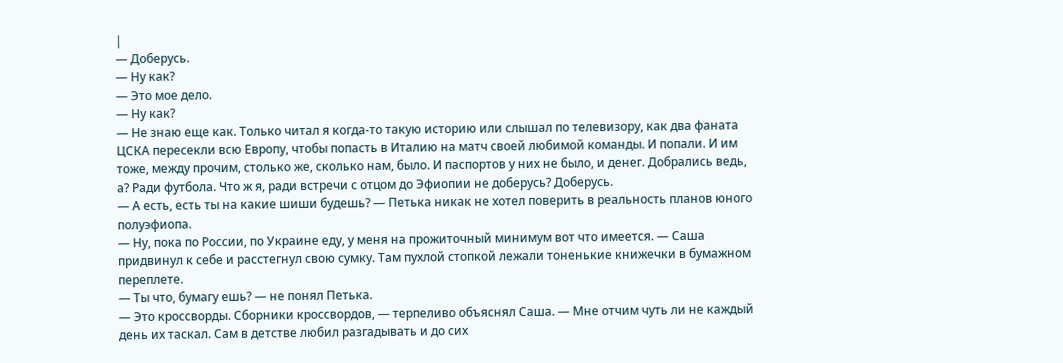|
— Доберусь.
— Ну как?
— Это мое дело.
— Ну как?
— Не знаю еще как. Только читал я когда-то такую историю или слышал по телевизору, как два фаната ЦСКА пересекли всю Европу, чтобы попасть в Италию на матч своей любимой команды. И попали. И им тоже, между прочим, столько же, сколько нам, было. И паспортов у них не было, и денег. Добрались ведь, а? Ради футбола. Что ж я, ради встречи с отцом до Эфиопии не доберусь? Доберусь.
— А есть, есть ты на какие шиши будешь? — Петька никак не хотел поверить в реальность планов юного полуэфиопа.
— Ну, пока по России, по Украине еду, у меня на прожиточный минимум вот что имеется. — Саша придвинул к себе и расстегнул свою сумку. Там пухлой стопкой лежали тоненькие книжечки в бумажном переплете.
— Ты что, бумагу ешь? — не понял Петька.
— Это кроссворды. Сборники кроссвордов, — терпеливо объяснял Саша. — Мне отчим чуть ли не каждый день их таскал. Сам в детстве любил разгадывать и до сих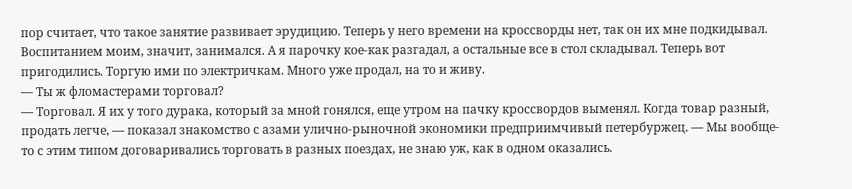пор считает, что такое занятие развивает эрудицию. Теперь у него времени на кроссворды нет, так он их мне подкидывал. Воспитанием моим, значит, занимался. А я парочку кое-как разгадал, а остальные все в стол складывал. Теперь вот пригодились. Торгую ими по электричкам. Много уже продал, на то и живу.
— Ты ж фломастерами торговал?
— Торговал. Я их у того дурака, который за мной гонялся, еще утром на пачку кроссвордов выменял. Когда товар разный, продать легче, — показал знакомство с азами улично-рыночной экономики предприимчивый петербуржец. — Мы вообще-то с этим типом договаривались торговать в разных поездах, не знаю уж, как в одном оказались.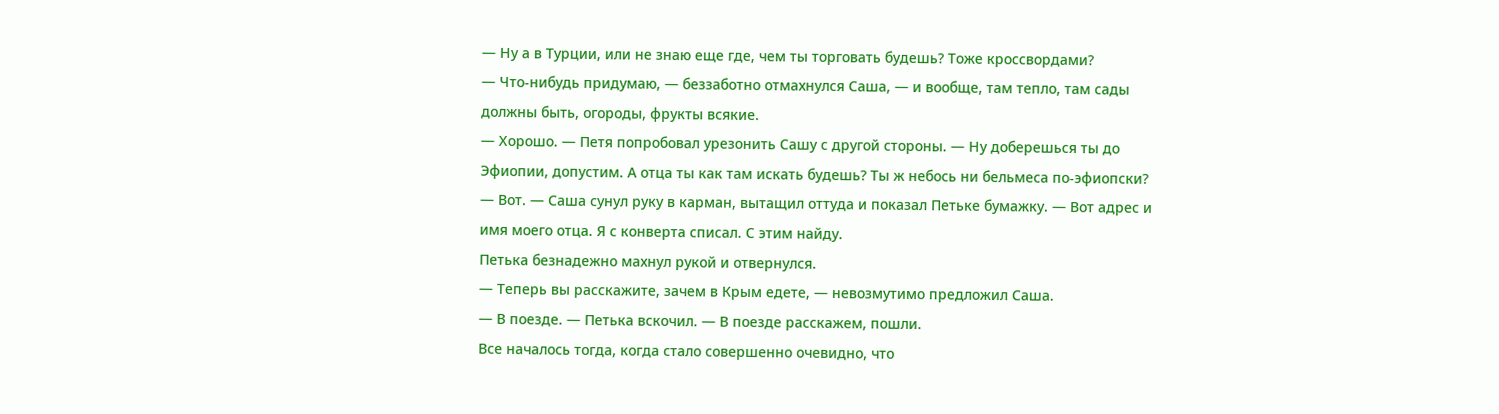— Ну а в Турции, или не знаю еще где, чем ты торговать будешь? Тоже кроссвордами?
— Что-нибудь придумаю, — беззаботно отмахнулся Саша, — и вообще, там тепло, там сады должны быть, огороды, фрукты всякие.
— Хорошо. — Петя попробовал урезонить Сашу с другой стороны. — Ну доберешься ты до Эфиопии, допустим. А отца ты как там искать будешь? Ты ж небось ни бельмеса по-эфиопски?
— Вот. — Саша сунул руку в карман, вытащил оттуда и показал Петьке бумажку. — Вот адрес и имя моего отца. Я с конверта списал. С этим найду.
Петька безнадежно махнул рукой и отвернулся.
— Теперь вы расскажите, зачем в Крым едете, — невозмутимо предложил Саша.
— В поезде. — Петька вскочил. — В поезде расскажем, пошли.
Все началось тогда, когда стало совершенно очевидно, что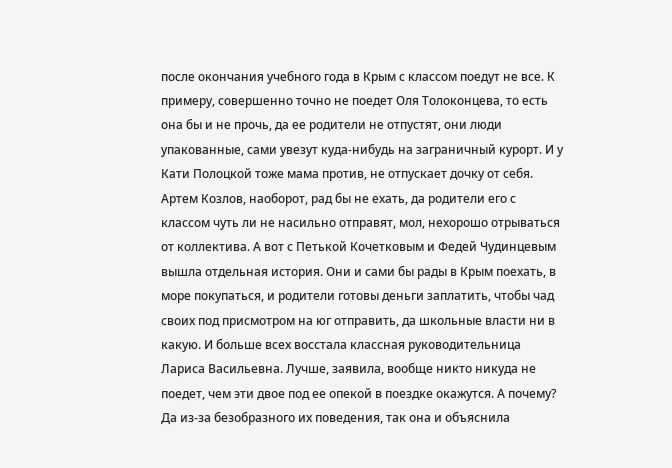после окончания учебного года в Крым с классом поедут не все. К примеру, совершенно точно не поедет Оля Толоконцева, то есть она бы и не прочь, да ее родители не отпустят, они люди упакованные, сами увезут куда-нибудь на заграничный курорт. И у Кати Полоцкой тоже мама против, не отпускает дочку от себя. Артем Козлов, наоборот, рад бы не ехать, да родители его с классом чуть ли не насильно отправят, мол, нехорошо отрываться от коллектива. А вот с Петькой Кочетковым и Федей Чудинцевым вышла отдельная история. Они и сами бы рады в Крым поехать, в море покупаться, и родители готовы деньги заплатить, чтобы чад своих под присмотром на юг отправить, да школьные власти ни в какую. И больше всех восстала классная руководительница Лариса Васильевна. Лучше, заявила, вообще никто никуда не поедет, чем эти двое под ее опекой в поездке окажутся. А почему? Да из-за безобразного их поведения, так она и объяснила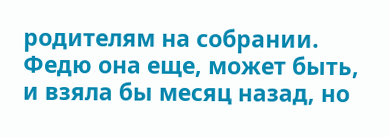родителям на собрании. Федю она еще, может быть, и взяла бы месяц назад, но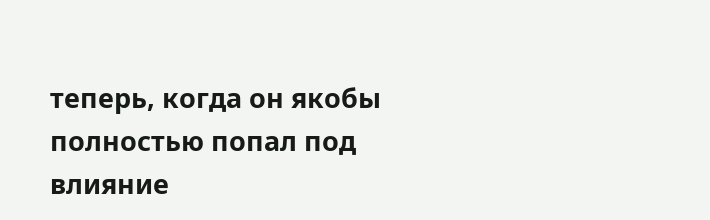теперь, когда он якобы полностью попал под влияние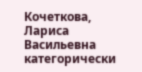Кочеткова, Лариса Васильевна категорически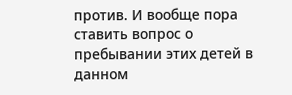против. И вообще пора ставить вопрос о пребывании этих детей в данном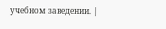учебном заведении. |